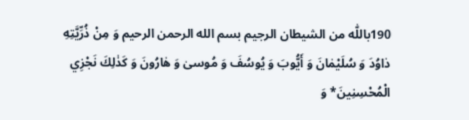190باللّٰه من الشيطان الرجيم بسم الله الرحمن الرحيم وَ مِنْ ذُرِّيَّتِهِ دٰاوُدَ وَ سُلَيْمٰانَ وَ أَيُّوبَ وَ يُوسُفَ وَ مُوسىٰ وَ هٰارُونَ وَ كَذٰلِكَ نَجْزِي الْمُحْسِنِينَ* وَ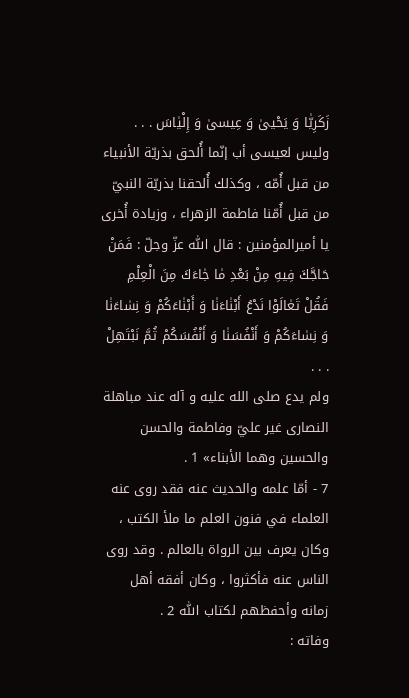زَكَرِيّٰا وَ يَحْيىٰ وَ عِيسىٰ وَ إِلْيٰاسَ . . . وليس لعيسى أب إنّما أُلحق بذريّة الأنبياء من قبل أُمّه ، وكذلك أُلحقنا بذريّة النبيّ من قبل أُمّنا فاطمة الزهراء ، وزيادة أُخرى يا أميرالمؤمنين : قال اللّٰه عزّ وجلّ : فَمَنْ حَاجَّكَ فِيهِ مِنْ بَعْدِ مٰا جٰاءَكَ مِنَ الْعِلْمِ فَقُلْ تَعٰالَوْا نَدْعُ أَبْنٰاءَنٰا وَ أَبْنٰاءَكُمْ وَ نِسٰاءَنٰا وَ نِسٰاءَكُمْ وَ أَنْفُسَنٰا وَ أَنْفُسَكُمْ ثُمَّ نَبْتَهِلْ . . .
ولم يدع صلى الله عليه و آله عند مباهلة النصارى غير عليّ وفاطمة والحسن والحسين وهما الأبناء» 1 .
7 - أمّا علمه والحديث عنه فقد روى عنه العلماء في فنون العلم ما ملأ الكتب ، وكان يعرف بين الرواة بالعالم . وقد روى الناس عنه فأكثروا ، وكان أفقه أهل زمانه وأحفظهم لكتاب اللّٰه 2 .
وفاته :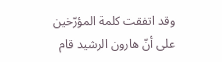وقد اتفقت كلمة المؤرّخين على أنّ هارون الرشيد قام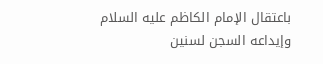باعتقال الإمام الكاظم عليه السلام وإيداعه السجن لسنين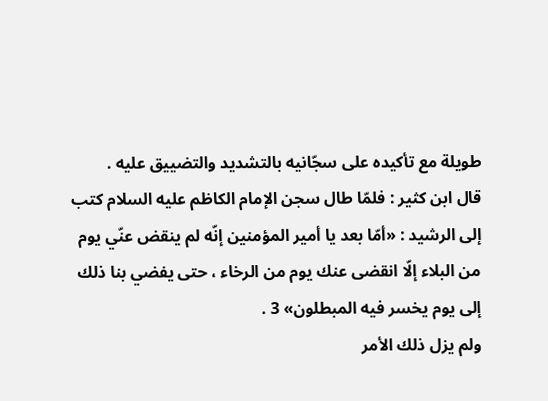طويلة مع تأكيده على سجّانيه بالتشديد والتضييق عليه .
قال ابن كثير : فلمّا طال سجن الإمام الكاظم عليه السلام كتب إلى الرشيد : «أمّا بعد يا أمير المؤمنين إنّه لم ينقض عنّي يوم من البلاء إلّا انقضى عنك يوم من الرخاء ، حتى يفضي بنا ذلك إلى يوم يخسر فيه المبطلون» 3 .
ولم يزل ذلك الأمر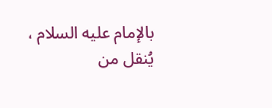بالإمام عليه السلام ، يُنقل من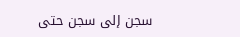سجن إلى سجن حتى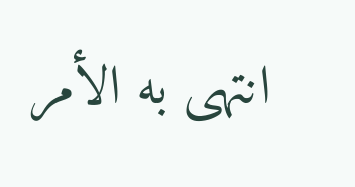انتهى به الأمر